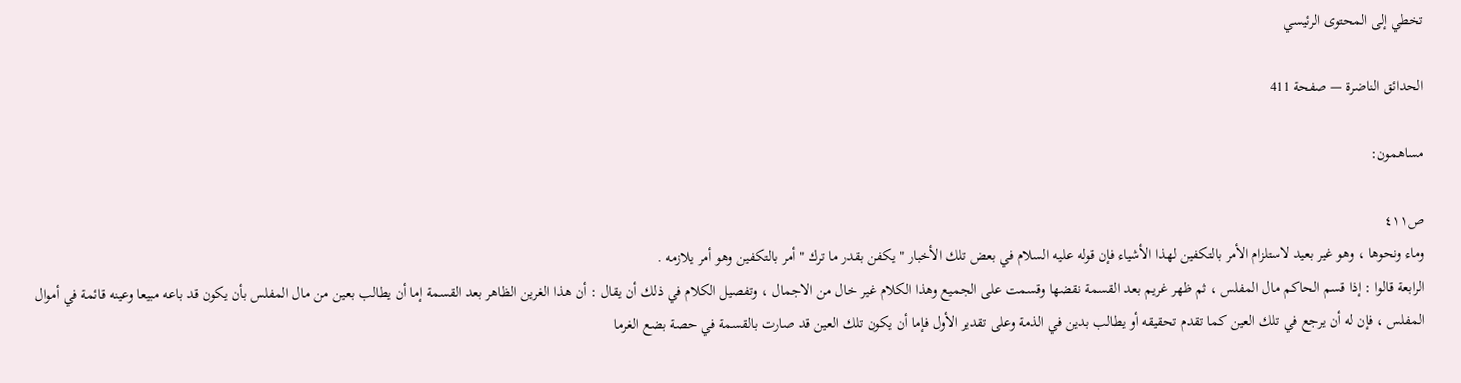تخطي إلى المحتوى الرئيسي

الحدائق الناضرة — صفحة 411

مساهمون:

ص٤١١
وماء ونحوها ، وهو غير بعيد لاستلزام الأمر بالتكفين لهذا الأشياء فإن قوله عليه السلام في بعض تلك الأخبار " يكفن بقدر ما ترك " أمر بالتكفين وهو أمر يلازمه .
الرابعة قالوا : إذا قسم الحاكم مال المفلس ، ثم ظهر غريم بعد القسمة نقضها وقسمت على الجميع وهذا الكلام غير خال من الاجمال ، وتفصيل الكلام في ذلك أن يقال : أن هذا الغرين الظاهر بعد القسمة إما أن يطالب بعين من مال المفلس بأن يكون قد باعه مبيعا وعينه قائمة في أموال المفلس ، فإن له أن يرجع في تلك العين كما تقدم تحقيقه أو يطالب بدين في الذمة وعلى تقدير الأول فإما أن يكون تلك العين قد صارت بالقسمة في حصة بضع الغرما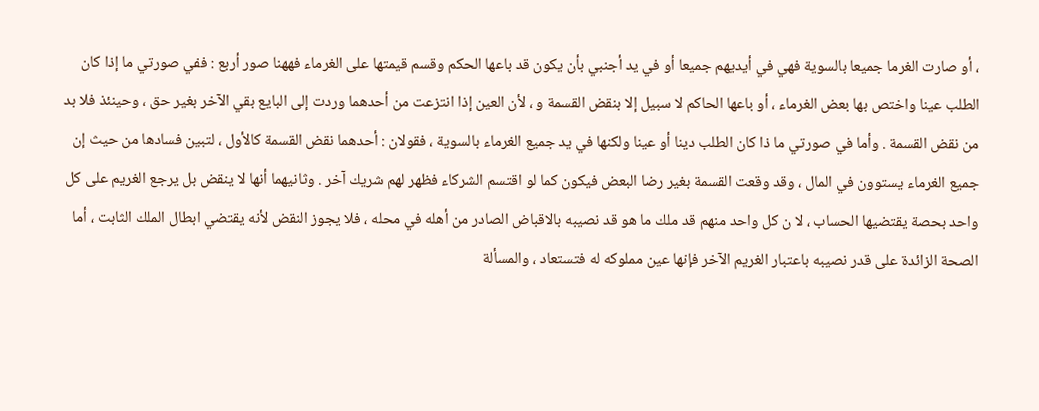، أو صارت الغرما جميعا بالسوية فهي في أيديهم جميعا أو في يد أجنبي بأن يكون قد باعها الحكم وقسم قيمتها على الغرماء فههنا صور أربع : ففي صورتي ما إذا كان الطلب عينا واختص بها بعض الغرماء ، أو باعها الحاكم لا سبيل إلا بنقض القسمة و ، لأن العين إذا انتزعت من أحدهما وردت إلى البايع بقي الآخر بغير حق ، وحينئذ فلا بد من نقض القسمة . وأما في صورتي ما ذا كان الطلب دينا أو عينا ولكنها في يد جميع الغرماء بالسوية ، فقولان : أحدهما نقض القسمة كالأول ، لتبين فسادها من حيث إن جميع الغرماء يستوون في المال ، وقد وقعت القسمة بغير رضا البعض فيكون كما لو اقتسم الشركاء فظهر لهم شريك آخر . وثانيهما أنها لا ينقض بل يرجع الغريم على كل واحد بحصة يقتضيها الحساب ، لا ن كل واحد منهم قد ملك ما هو قد نصيبه بالاقباض الصادر من أهله في محله ، فلا يجوز النقض لأنه يقتضي ابطال الملك الثابت ، أما الصحة الزائدة على قدر نصيبه باعتبار الغريم الآخر فإنها عين مملوكه له فتستعاد ، والمسألة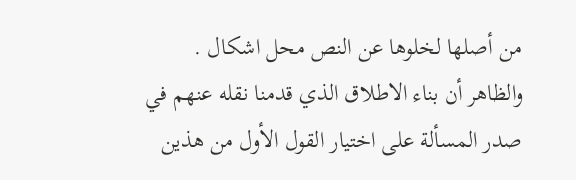من أصلها لخلوها عن النص محل اشكال . والظاهر أن بناء الاطلاق الذي قدمنا نقله عنهم في صدر المسألة على اختيار القول الأول من هذين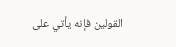القولين فإنه يأتي على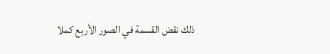ذلك نقض القسمة في الصور الأربع كملا